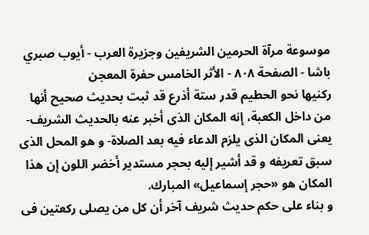موسوعة مرآة الحرمين الشريفين وجزيرة العرب - أيوب صبري باشا - الصفحة ٨٠٨ - الأثر الخامس حفرة المعجن
ركنيها نحو الحطيم قدر ستة أذرع قد ثبت بحديث صحيح أنها من داخل الكعبة، إنه المكان الذى أخبر عنه بالحديث الشريف- يعنى المكان الذى يلزم الدعاء فيه بعد الصلاة- و هو المحل الذى سبق تعريفه و قد أشير إليه بحجر مستدير أخضر اللون إن هذا المكان هو «حجر إسماعيل» المبارك.
و بناء على حكم حديث شريف آخر أن كل من يصلى ركعتين فى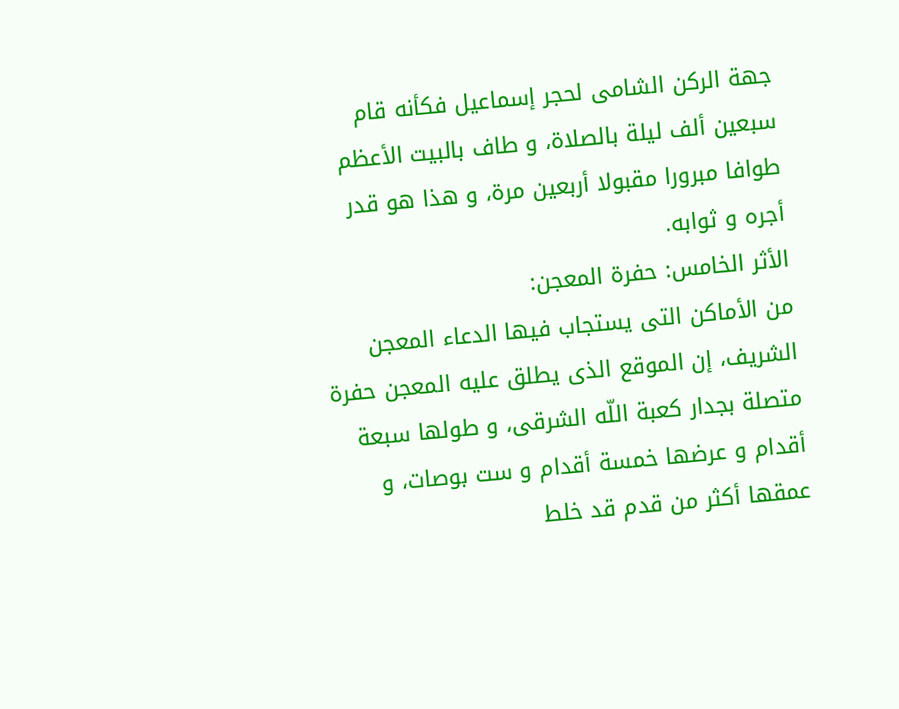جهة الركن الشامى لحجر إسماعيل فكأنه قام سبعين ألف ليلة بالصلاة، و طاف بالبيت الأعظم طوافا مبرورا مقبولا أربعين مرة، و هذا هو قدر أجره و ثوابه.
الأثر الخامس: حفرة المعجن:
من الأماكن التى يستجاب فيها الدعاء المعجن الشريف، إن الموقع الذى يطلق عليه المعجن حفرة متصلة بجدار كعبة اللّه الشرقى، و طولها سبعة أقدام و عرضها خمسة أقدام و ست بوصات، و عمقها أكثر من قدم قد خلط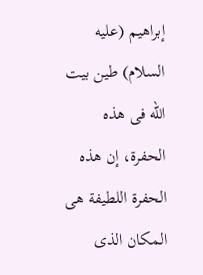إبراهيم (عليه السلام) طين بيت اللّه فى هذه الحفرة، إن هذه الحفرة اللطيفة هى المكان الذى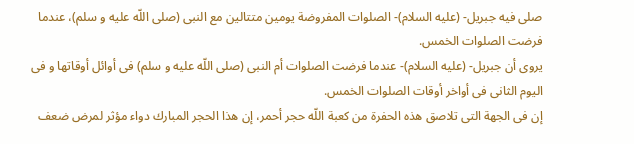صلى فيه جبريل- (عليه السلام)- الصلوات المفروضة يومين متتالين مع النبى (صلى اللّه عليه و سلم)، عندما فرضت الصلوات الخمس.
يروى أن جبريل- (عليه السلام)- عندما فرضت الصلوات أم النبى (صلى اللّه عليه و سلم) فى أوائل أوقاتها و فى اليوم الثانى فى أواخر أوقات الصلوات الخمس.
إن فى الجهة التى تلاصق هذه الحفرة من كعبة اللّه حجر أحمر، إن هذا الحجر المبارك دواء مؤثر لمرض ضعف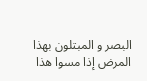البصر و المبتلون بهذا المرض إذا مسوا هذا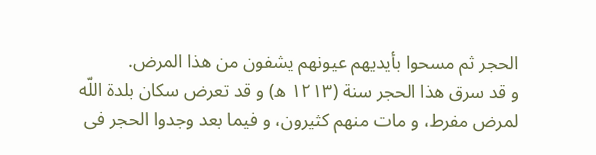الحجر ثم مسحوا بأيديهم عيونهم يشفون من هذا المرض.
و قد سرق هذا الحجر سنة (١٢١٣ ه) و قد تعرض سكان بلدة اللّه لمرض مفرط، و مات منهم كثيرون، و فيما بعد وجدوا الحجر فى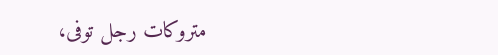متروكات رجل توفى،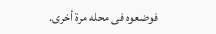فوضعوه فى محله مرة أخرى.